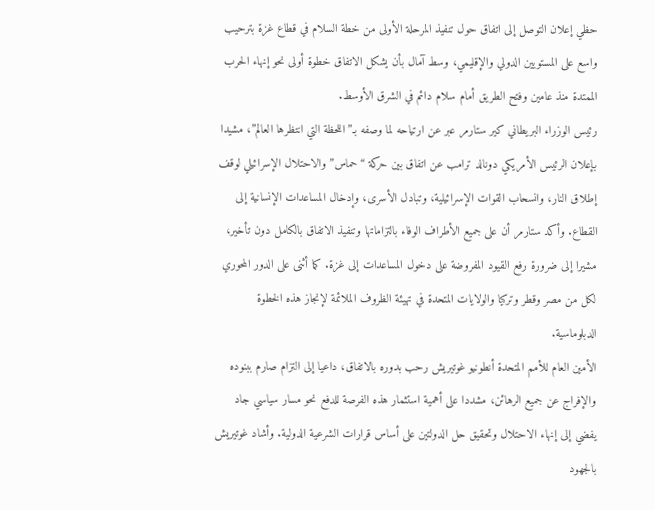حظي إعلان التوصل إلى اتفاق حول تنفيذ المرحلة الأولى من خطة السلام في قطاع غزة بترحيب واسع على المستويين الدولي والإقليمي، وسط آمال بأن يشكل الاتفاق خطوة أولى نحو إنهاء الحرب الممتدة منذ عامين وفتح الطريق أمام سلام دائم في الشرق الأوسط.
رئيس الوزراء البريطاني كير ستارمر عبر عن ارتياحه لما وصفه بـ”اللحظة التي انتظرها العالم”، مشيدا بإعلان الرئيس الأمريكي دونالد ترامب عن اتفاق بين حركة “حماس” والاحتلال الإسرائيلي لوقف إطلاق النار، وانسحاب القوات الإسرائيلية، وتبادل الأسرى، وإدخال المساعدات الإنسانية إلى القطاع. وأكد ستارمر أن على جميع الأطراف الوفاء بالتزاماتها وتنفيذ الاتفاق بالكامل دون تأخير، مشيرا إلى ضرورة رفع القيود المفروضة على دخول المساعدات إلى غزة. كما أثنى على الدور المحوري لكل من مصر وقطر وتركيا والولايات المتحدة في تهيئة الظروف الملائمة لإنجاز هذه الخطوة الدبلوماسية.
الأمين العام للأمم المتحدة أنطونيو غوتيريش رحب بدوره بالاتفاق، داعيا إلى التزام صارم ببنوده والإفراج عن جميع الرهائن، مشددا على أهمية استثمار هذه الفرصة للدفع نحو مسار سياسي جاد يفضي إلى إنهاء الاحتلال وتحقيق حل الدولتين على أساس قرارات الشرعية الدولية. وأشاد غوتيريش بالجهود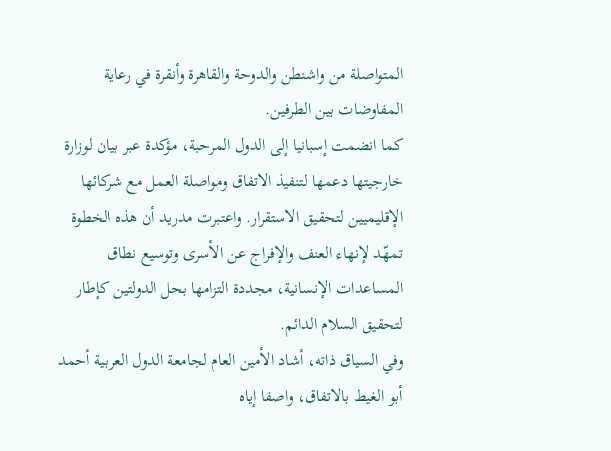المتواصلة من واشنطن والدوحة والقاهرة وأنقرة في رعاية المفاوضات بين الطرفين.
كما انضمت إسبانيا إلى الدول المرحبة، مؤكدة عبر بيان لوزارة خارجيتها دعمها لتنفيذ الاتفاق ومواصلة العمل مع شركائها الإقليميين لتحقيق الاستقرار. واعتبرت مدريد أن هذه الخطوة تمهّد لإنهاء العنف والإفراج عن الأسرى وتوسيع نطاق المساعدات الإنسانية، مجددة التزامها بحل الدولتين كإطار لتحقيق السلام الدائم.
وفي السياق ذاته، أشاد الأمين العام لجامعة الدول العربية أحمد أبو الغيط بالاتفاق، واصفا إياه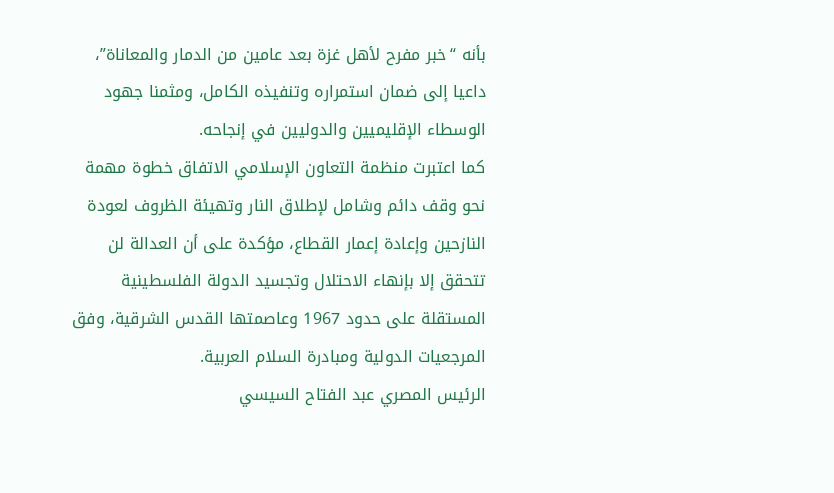بأنه “خبر مفرح لأهل غزة بعد عامين من الدمار والمعاناة”، داعيا إلى ضمان استمراره وتنفيذه الكامل، ومثمنا جهود الوسطاء الإقليميين والدوليين في إنجاحه.
كما اعتبرت منظمة التعاون الإسلامي الاتفاق خطوة مهمة نحو وقف دائم وشامل لإطلاق النار وتهيئة الظروف لعودة النازحين وإعادة إعمار القطاع، مؤكدة على أن العدالة لن تتحقق إلا بإنهاء الاحتلال وتجسيد الدولة الفلسطينية المستقلة على حدود 1967 وعاصمتها القدس الشرقية، وفق المرجعيات الدولية ومبادرة السلام العربية.
الرئيس المصري عبد الفتاح السيسي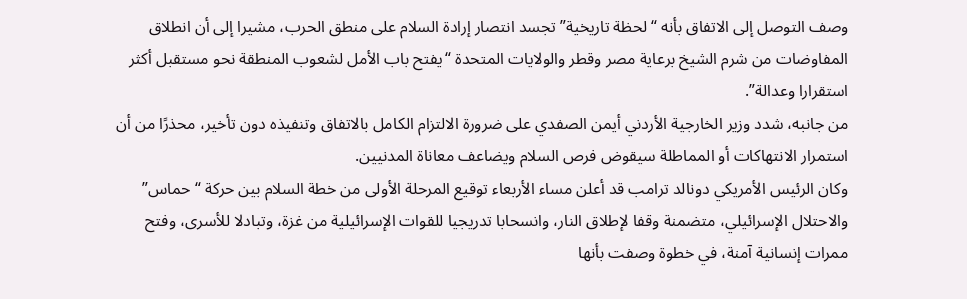وصف التوصل إلى الاتفاق بأنه “لحظة تاريخية” تجسد انتصار إرادة السلام على منطق الحرب، مشيرا إلى أن انطلاق المفاوضات من شرم الشيخ برعاية مصر وقطر والولايات المتحدة “يفتح باب الأمل لشعوب المنطقة نحو مستقبل أكثر استقرارا وعدالة”.
من جانبه، شدد وزير الخارجية الأردني أيمن الصفدي على ضرورة الالتزام الكامل بالاتفاق وتنفيذه دون تأخير، محذرًا من أن استمرار الانتهاكات أو المماطلة سيقوض فرص السلام ويضاعف معاناة المدنيين.
وكان الرئيس الأمريكي دونالد ترامب قد أعلن مساء الأربعاء توقيع المرحلة الأولى من خطة السلام بين حركة “حماس” والاحتلال الإسرائيلي، متضمنة وقفا لإطلاق النار، وانسحابا تدريجيا للقوات الإسرائيلية من غزة، وتبادلا للأسرى، وفتح ممرات إنسانية آمنة، في خطوة وصفت بأنها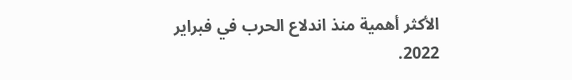الأكثر أهمية منذ اندلاع الحرب في فبراير 2022.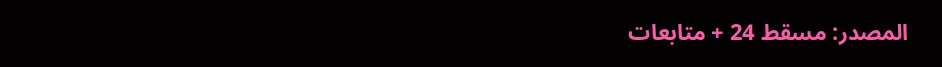المصدر: مسقط 24 + متابعات